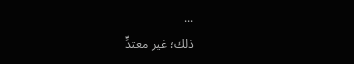...
ذلك؛ غير معتدٍّ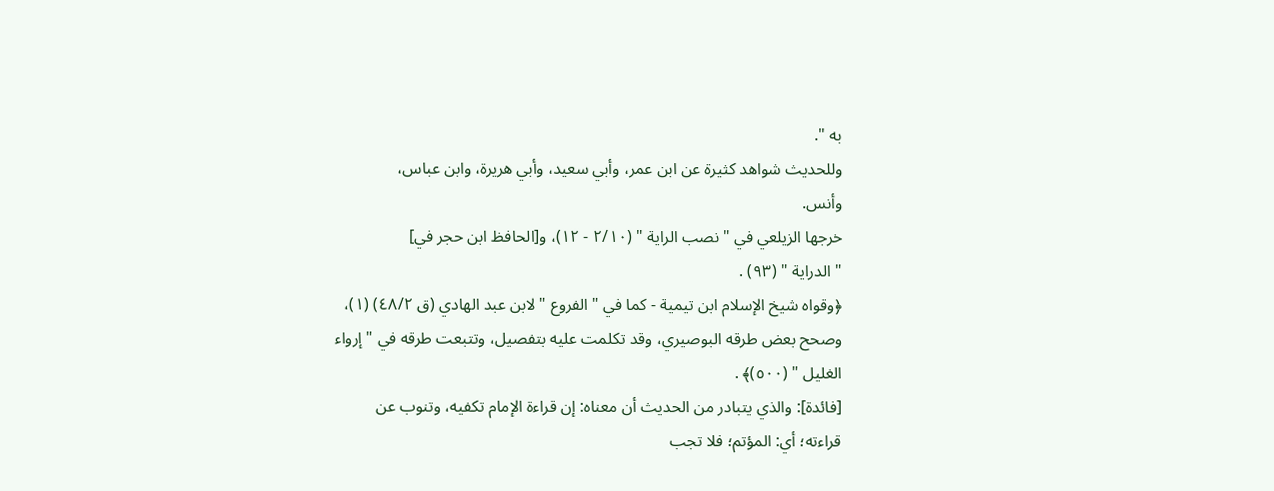به ".
وللحديث شواهد كثيرة عن ابن عمر، وأبي سعيد، وأبي هريرة، وابن عباس،
وأنس.
خرجها الزيلعي في " نصب الراية " (٢/١٠ - ١٢)، و[الحافظ ابن حجر في]
" الدراية " (٩٣) .
﴿وقواه شيخ الإسلام ابن تيمية - كما في " الفروع " لابن عبد الهادي (ق ٤٨/٢) (١)،
وصحح بعض طرقه البوصيري، وقد تكلمت عليه بتفصيل، وتتبعت طرقه في " إرواء
الغليل " (٥٠٠)﴾ .
[فائدة]: والذي يتبادر من الحديث أن معناه: إن قراءة الإمام تكفيه، وتنوب عن
قراءته؛ أي: المؤتم؛ فلا تجب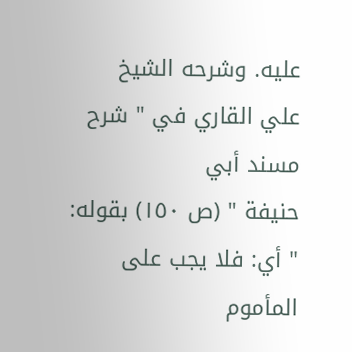عليه. وشرحه الشيخ علي القاري في " شرح مسند أبي
حنيفة " (ص ١٥٠) بقوله:
" أي: فلا يجب على المأموم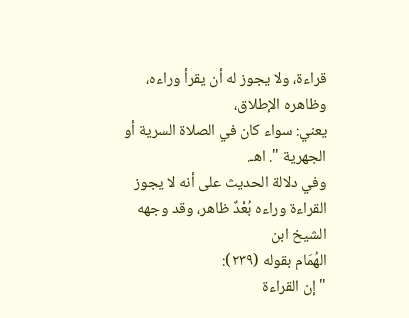قراءة، ولا يجوز له أن يقرأ وراءه، وظاهره الإطلاق،
يعني: سواء كان في الصلاة السرية أو الجهرية ". اهـ.
وفي دلالة الحديث على أنه لا يجوز القراءة وراءه بُعْدٌ ظاهر، وقد وجهه الشيخ ابن
الهُمَام بقوله (٢٣٩):
" إن القراءة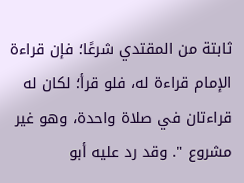ثابتة من المقتدي شرعًا؛ فإن قراءة الإمام قراءة له، فلو قرأ؛ لكان له
قراءتان في صلاة واحدة، وهو غير مشروع ". وقد رد عليه أبو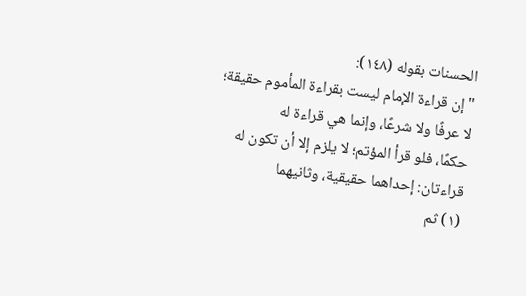الحسنات بقوله (١٤٨):
" إن قراءة الإمام ليست بقراءة المأموم حقيقة؛ لا عرفًا ولا شرعًا، وإنما هي قراءة له
حكمًا، فلو قرأ المؤتم؛ لا يلزم إلا أن تكون له قراءتان: إحداهما حقيقية، وثانيهما
(١) ثم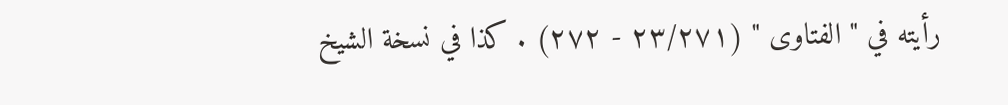رأيته في " الفتاوى " (٢٣/٢٧١ - ٢٧٢) . كذا في نسخة الشيخ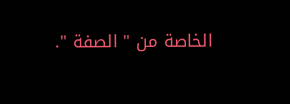الخاصة من " الصفة ".